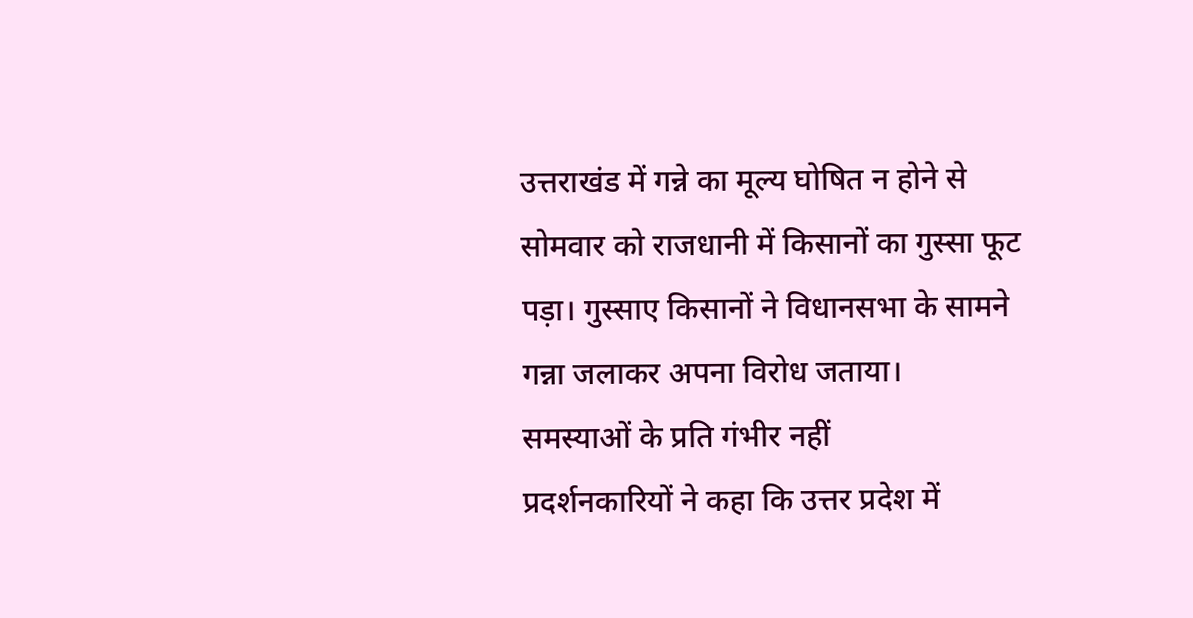उत्तराखंड में गन्ने का मूल्य घोषित न होने से सोमवार को राजधानी में किसानों का गुस्सा फूट पड़ा। गुस्साए किसानों ने विधानसभा के सामने गन्ना जलाकर अपना विरोध जताया।
समस्याओं के प्रति गंभीर नहीं
प्रदर्शनकारियों ने कहा कि उत्तर प्रदेश में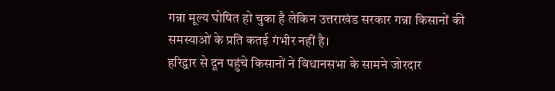गन्ना मूल्य घोषित हो चुका है लेकिन उत्तराखंड सरकार गन्ना किसानों की समस्याओं के प्रति कतई गंभीर नहीं है।
हरिद्वार से दून पहुंचे किसानों ने विधानसभा के सामने जोरदार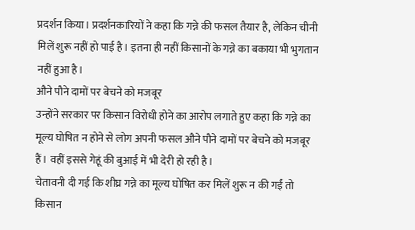प्रदर्शन किया। प्रदर्शनकारियों ने कहा कि गन्ने की फसल तैयार है, लेकिन चीनी मिलें शुरू नहीं हो पाई है। इतना ही नहीं किसानों के गन्ने का बकाया भी भुगतान नहीं हुआ है।
औने पौने दामों पर बेचने को मजबूर
उन्होंने सरकार पर किसान विरोधी होने का आरोप लगाते हुए कहा कि गन्ने का मूल्य घोषित न होने से लोग अपनी फसल औने पौने दामों पर बेचने को मजबूर हैं। वहीं इससे गेहूं की बुआई में भी देरी हो रही है।
चेतावनी दी गई कि शीघ्र गन्ने का मूल्य घोषित कर मिलें शुरू न की गईं तो किसान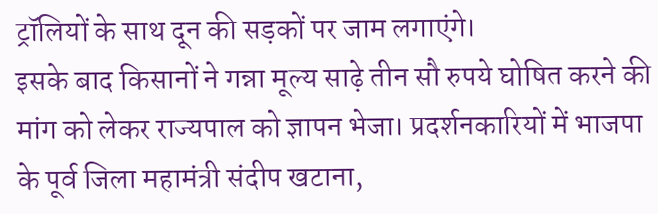ट्रॉलियों के साथ दून की सड़कों पर जाम लगाएंगे।
इसके बाद किसानों ने गन्ना मूल्य साढ़े तीन सौ रुपये घोषित करने की मांग को लेकर राज्यपाल को ज्ञापन भेजा। प्रदर्शनकारियों में भाजपा के पूर्व जिला महामंत्री संदीप खटाना,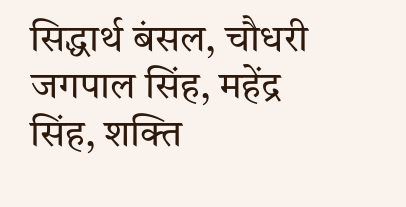सिद्धार्थ बंसल, चौधरी जगपाल सिंह, महेंद्र सिंह, शक्ति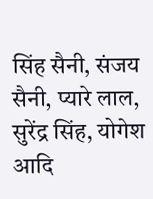सिंह सैनी, संजय सैनी, प्यारे लाल, सुरेंद्र सिंह, योगेश आदि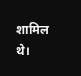शामिल थे।